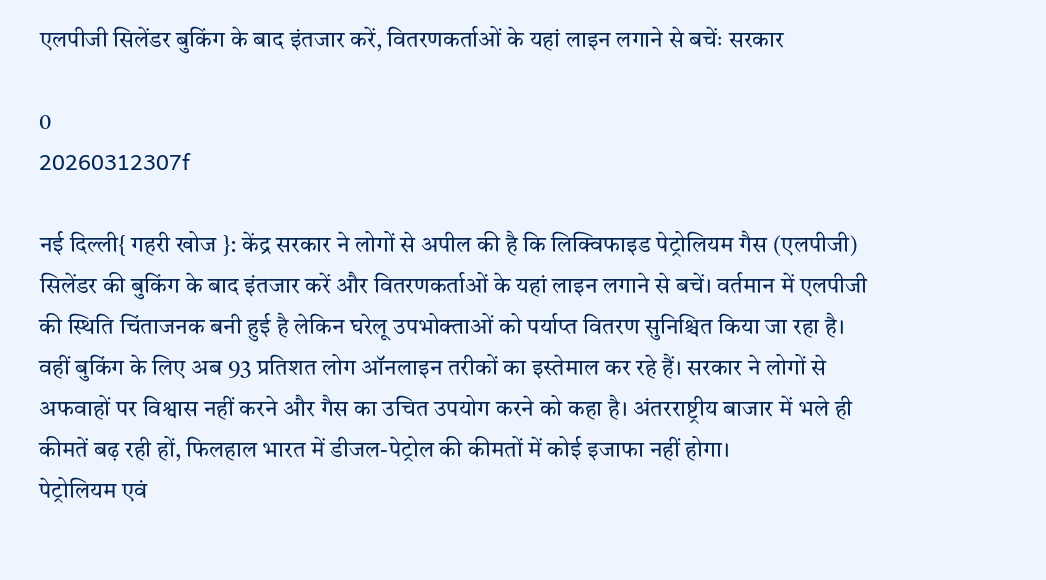एलपीजी सिलेंडर बुकिंग के बाद इंतजार करें, वितरणकर्ताओं के यहां लाइन लगाने से बचेंः सरकार

0
20260312307f

नई दिल्ली{ गहरी खोज }: केंद्र सरकार ने लोगों से अपील की है कि लिक्विफाइड पेट्रोलियम गैस (एलपीजी) सिलेंडर की बुकिंग के बाद इंतजार करें और वितरणकर्ताओं के यहां लाइन लगाने से बचें। वर्तमान में एलपीजी की स्थिति चिंताजनक बनी हुई है लेकिन घरेलू उपभोक्ताओं को पर्याप्त वितरण सुनिश्चित किया जा रहा है। वहीं बुकिंग के लिए अब 93 प्रतिशत लोग ऑनलाइन तरीकों का इस्तेमाल कर रहे हैं। सरकार ने लोगों से अफवाहों पर विश्वास नहीं करने और गैस का उचित उपयोग करने को कहा है। अंतरराष्ट्रीय बाजार में भले ही कीमतें बढ़ रही हों, फिलहाल भारत में डीजल-पेट्रोल की कीमतों में कोई इजाफा नहीं होगा।
पेट्रोलियम एवं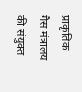प्राकृतिक गैस मंत्रालय की संयुक्त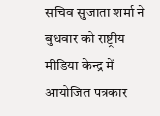सचिव सुजाता शर्मा ने बुधवार को राष्ट्रीय मीडिया केन्द्र में आयोजित पत्रकार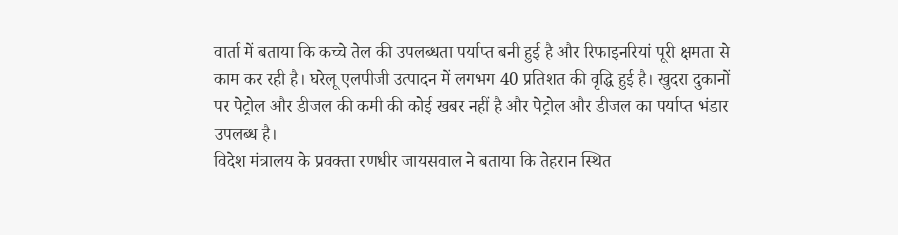वार्ता में बताया कि कच्चे तेल की उपलब्धता पर्याप्त बनी हुई है और रिफाइनरियां पूरी क्षमता से काम कर रही है। घरेलू एलपीजी उत्पादन में लगभग 40 प्रतिशत की वृद्धि हुई है। खुदरा दुकानों पर पेट्रोल और डीजल की कमी की कोई खबर नहीं है और पेट्रोल और डीजल का पर्याप्त भंडार उपलब्ध है।
विदेश मंत्रालय के प्रवक्ता रणधीर जायसवाल ने बताया कि तेहरान स्थित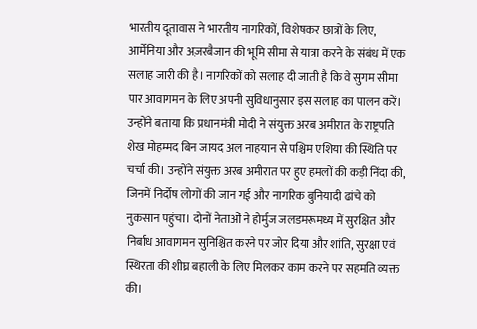भारतीय दूतावास ने भारतीय नागरिकों, विशेषकर छात्रों के लिए, आर्मेनिया और अज़रबैजान की भूमि सीमा से यात्रा करने के संबंध में एक सलाह जारी की है। नागरिकों को सलाह दी जाती है कि वे सुगम सीमा पार आवागमन के लिए अपनी सुविधानुसार इस सलाह का पालन करें।
उन्होंने बताया कि प्रधानमंत्री मोदी ने संयुक्त अरब अमीरात के राष्ट्रपति शेख मोहम्मद बिन जायद अल नाहयान से पश्चिम एशिया की स्थिति पर चर्चा की। उन्होंने संयुक्त अरब अमीरात पर हुए हमलों की कड़ी निंदा की, जिनमें निर्दोष लोगों की जान गई और नागरिक बुनियादी ढांचे को नुकसान पहुंचा। दोनों नेताओं ने होर्मुज जलडमरूमध्य में सुरक्षित और निर्बाध आवागमन सुनिश्चित करने पर जोर दिया और शांति, सुरक्षा एवं स्थिरता की शीघ्र बहाली के लिए मिलकर काम करने पर सहमति व्यक्त की।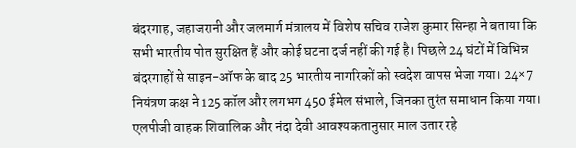बंदरगाह, जहाजरानी और जलमार्ग मंत्रालय में विशेष सचिव राजेश कुमार सिन्हा ने बताया कि सभी भारतीय पोत सुरक्षित हैं और कोई घटना दर्ज नहीं की गई है। पिछले 24 घंटों में विभिन्न बंदरगाहों से साइन-ऑफ के बाद 25 भारतीय नागरिकों को स्वदेश वापस भेजा गया। 24×7 नियंत्रण कक्ष ने 125 कॉल और लगभग 450 ईमेल संभाले, जिनका तुरंत समाधान किया गया। एलपीजी वाहक शिवालिक और नंदा देवी आवश्यकतानुसार माल उतार रहे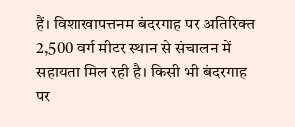हैं। विशाखापत्तनम बंदरगाह पर अतिरिक्त 2,500 वर्ग मीटर स्थान से संचालन में सहायता मिल रही है। किसी भी बंदरगाह पर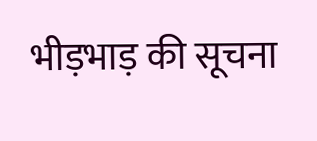भीड़भाड़ की सूचना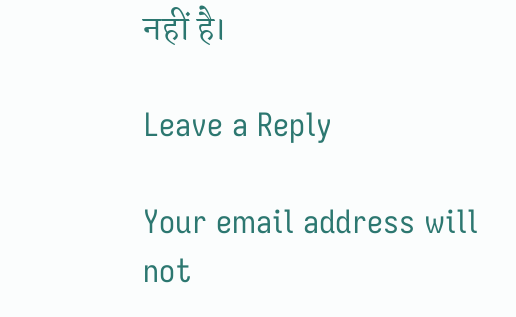नहीं है।

Leave a Reply

Your email address will not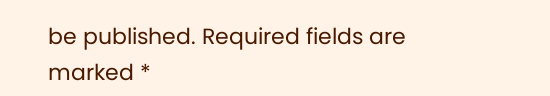be published. Required fields are marked *